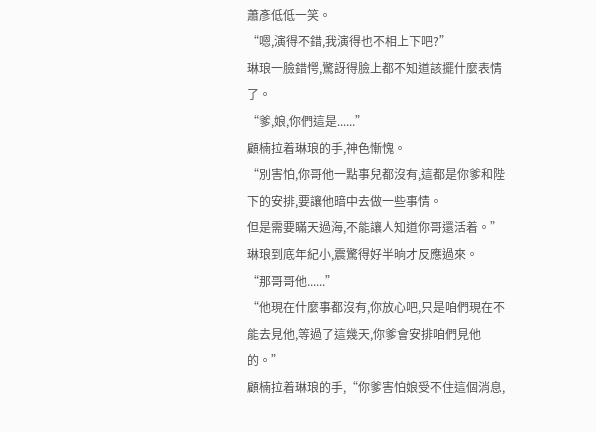蕭彥低低一笑。
“嗯,演得不錯,我演得也不相上下吧?”
琳琅一臉錯愕,驚訝得臉上都不知道該擺什麼表情了。
“爹,娘,你們這是......”
顧楠拉着琳琅的手,神色慚愧。
“別害怕,你哥他一點事兒都沒有,這都是你爹和陛下的安排,要讓他暗中去做一些事情。
但是需要瞞天過海,不能讓人知道你哥還活着。”
琳琅到底年紀小,震驚得好半晌才反應過來。
“那哥哥他......”
“他現在什麼事都沒有,你放心吧,只是咱們現在不能去見他,等過了這幾天,你爹會安排咱們見他的。”
顧楠拉着琳琅的手,“你爹害怕娘受不住這個消息,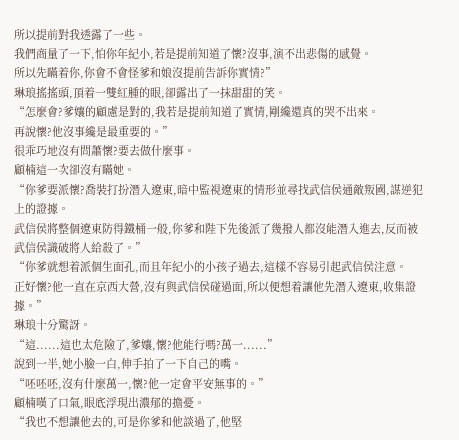所以提前對我透露了一些。
我們商量了一下,怕你年紀小,若是提前知道了懷?沒事,演不出悲傷的感覺。
所以先瞞着你,你會不會怪爹和娘沒提前告訴你實情?”
琳琅搖搖頭,頂着一雙紅腫的眼,卻露出了一抹甜甜的笑。
“怎麼會?爹孃的顧慮是對的,我若是提前知道了實情,剛纔還真的哭不出來。
再說懷?他沒事纔是最重要的。”
很乖巧地沒有問蕭懷?要去做什麼事。
顧楠這一次卻沒有瞞她。
“你爹要派懷?喬裝打扮潛入遼東,暗中監視遼東的情形並尋找武信侯通敵叛國,謀逆犯上的證據。
武信侯將整個遼東防得鐵桶一般,你爹和陛下先後派了幾撥人都沒能潛入進去,反而被武信侯識破將人給殺了。”
“你爹就想着派個生面孔,而且年紀小的小孩子過去,這樣不容易引起武信侯注意。
正好懷?他一直在京西大營,沒有與武信侯碰過面,所以便想着讓他先潛入遼東,收集證據。”
琳琅十分驚訝。
“這......這也太危險了,爹孃,懷?他能行嗎?萬一......”
說到一半,她小臉一白,伸手拍了一下自己的嘴。
“呸呸呸,沒有什麼萬一,懷?他一定會平安無事的。”
顧楠嘆了口氣,眼底浮現出濃郁的擔憂。
“我也不想讓他去的,可是你爹和他談過了,他堅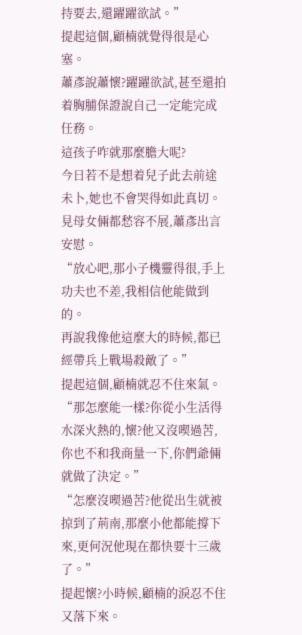持要去,還躍躍欲試。”
提起這個,顧楠就覺得很是心塞。
蕭彥說蕭懷?躍躍欲試,甚至還拍着胸脯保證說自己一定能完成任務。
這孩子咋就那麼膽大呢?
今日若不是想着兒子此去前途未卜,她也不會哭得如此真切。
見母女倆都愁容不展,蕭彥出言安慰。
“放心吧,那小子機靈得很,手上功夫也不差,我相信他能做到的。
再說我像他這麼大的時候,都已經帶兵上戰場殺敵了。”
提起這個,顧楠就忍不住來氣。
“那怎麼能一樣?你從小生活得水深火熱的,懷?他又沒喫過苦,你也不和我商量一下,你們爺倆就做了決定。”
“怎麼沒喫過苦?他從出生就被掠到了荊南,那麼小他都能撐下來,更何況他現在都快要十三歲了。”
提起懷?小時候,顧楠的淚忍不住又落下來。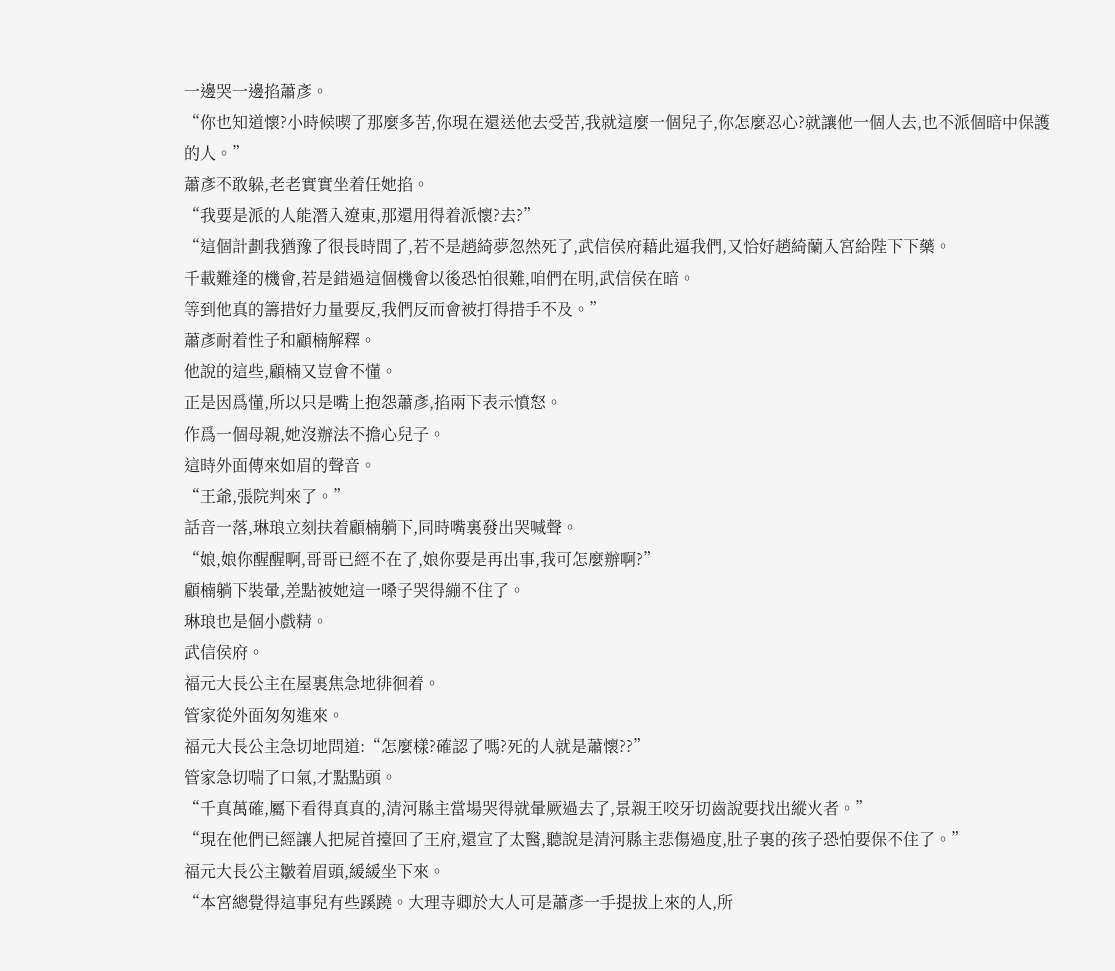一邊哭一邊掐蕭彥。
“你也知道懷?小時候喫了那麼多苦,你現在還送他去受苦,我就這麼一個兒子,你怎麼忍心?就讓他一個人去,也不派個暗中保護的人。”
蕭彥不敢躲,老老實實坐着任她掐。
“我要是派的人能潛入遼東,那還用得着派懷?去?”
“這個計劃我猶豫了很長時間了,若不是趙綺夢忽然死了,武信侯府藉此逼我們,又恰好趙綺蘭入宮給陛下下藥。
千載難逢的機會,若是錯過這個機會以後恐怕很難,咱們在明,武信侯在暗。
等到他真的籌措好力量要反,我們反而會被打得措手不及。”
蕭彥耐着性子和顧楠解釋。
他說的這些,顧楠又豈會不懂。
正是因爲懂,所以只是嘴上抱怨蕭彥,掐兩下表示憤怒。
作爲一個母親,她沒辦法不擔心兒子。
這時外面傳來如眉的聲音。
“王爺,張院判來了。”
話音一落,琳琅立刻扶着顧楠躺下,同時嘴裏發出哭喊聲。
“娘,娘你醒醒啊,哥哥已經不在了,娘你要是再出事,我可怎麼辦啊?”
顧楠躺下裝暈,差點被她這一嗓子哭得繃不住了。
琳琅也是個小戲精。
武信侯府。
福元大長公主在屋裏焦急地徘徊着。
管家從外面匆匆進來。
福元大長公主急切地問道:“怎麼樣?確認了嗎?死的人就是蕭懷??”
管家急切喘了口氣,才點點頭。
“千真萬確,屬下看得真真的,清河縣主當場哭得就暈厥過去了,景親王咬牙切齒說要找出縱火者。”
“現在他們已經讓人把屍首擡回了王府,還宣了太醫,聽說是清河縣主悲傷過度,肚子裏的孩子恐怕要保不住了。”
福元大長公主皺着眉頭,緩緩坐下來。
“本宮總覺得這事兒有些蹊蹺。大理寺卿於大人可是蕭彥一手提拔上來的人,所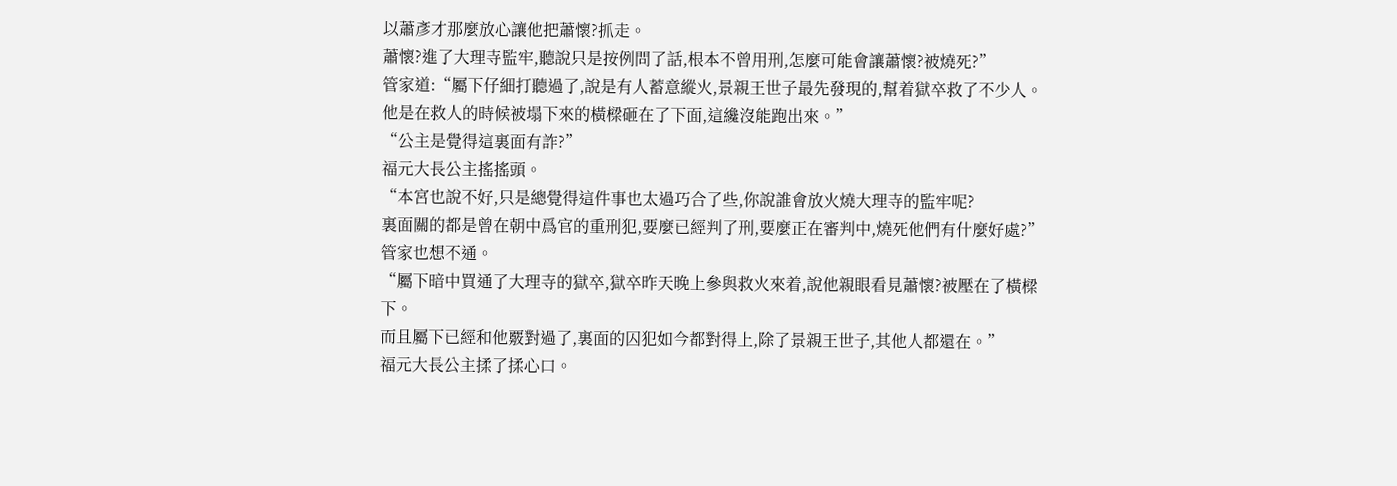以蕭彥才那麼放心讓他把蕭懷?抓走。
蕭懷?進了大理寺監牢,聽說只是按例問了話,根本不曾用刑,怎麼可能會讓蕭懷?被燒死?”
管家道:“屬下仔細打聽過了,說是有人蓄意縱火,景親王世子最先發現的,幫着獄卒救了不少人。
他是在救人的時候被塌下來的橫樑砸在了下面,這纔沒能跑出來。”
“公主是覺得這裏面有詐?”
福元大長公主搖搖頭。
“本宮也說不好,只是總覺得這件事也太過巧合了些,你說誰會放火燒大理寺的監牢呢?
裏面關的都是曾在朝中爲官的重刑犯,要麼已經判了刑,要麼正在審判中,燒死他們有什麼好處?”
管家也想不通。
“屬下暗中買通了大理寺的獄卒,獄卒昨天晚上參與救火來着,說他親眼看見蕭懷?被壓在了橫樑下。
而且屬下已經和他覈對過了,裏面的囚犯如今都對得上,除了景親王世子,其他人都還在。”
福元大長公主揉了揉心口。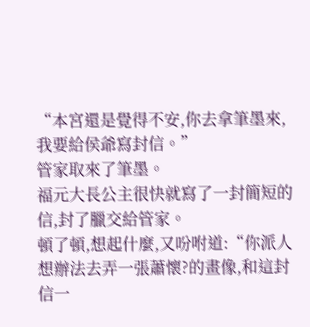“本宮還是覺得不安,你去拿筆墨來,我要給侯爺寫封信。”
管家取來了筆墨。
福元大長公主很快就寫了一封簡短的信,封了臘交給管家。
頓了頓,想起什麼,又吩咐道:“你派人想辦法去弄一張蕭懷?的畫像,和這封信一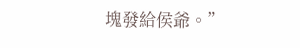塊發給侯爺。”